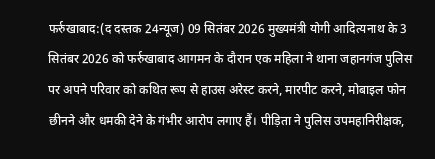फर्रुखाबाद:(द दस्तक 24न्यूज) 09 सितंबर 2026 मुख्यमंत्री योगी आदित्यनाथ के 3 सितंबर 2026 को फर्रुखाबाद आगमन के दौरान एक महिला ने थाना जहानगंज पुलिस पर अपने परिवार को कथित रूप से हाउस अरेस्ट करने, मारपीट करने, मोबाइल फोन छीनने और धमकी देने के गंभीर आरोप लगाए हैं। पीड़िता ने पुलिस उपमहानिरीक्षक,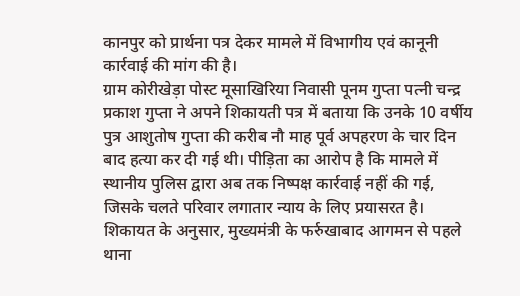कानपुर को प्रार्थना पत्र देकर मामले में विभागीय एवं कानूनी कार्रवाई की मांग की है।
ग्राम कोरीखेड़ा पोस्ट मूसाखिरिया निवासी पूनम गुप्ता पत्नी चन्द्र प्रकाश गुप्ता ने अपने शिकायती पत्र में बताया कि उनके 10 वर्षीय पुत्र आशुतोष गुप्ता की करीब नौ माह पूर्व अपहरण के चार दिन बाद हत्या कर दी गई थी। पीड़िता का आरोप है कि मामले में स्थानीय पुलिस द्वारा अब तक निष्पक्ष कार्रवाई नहीं की गई, जिसके चलते परिवार लगातार न्याय के लिए प्रयासरत है।
शिकायत के अनुसार, मुख्यमंत्री के फर्रुखाबाद आगमन से पहले थाना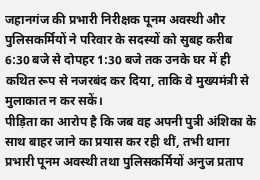जहानगंज की प्रभारी निरीक्षक पूनम अवस्थी और पुलिसकर्मियों ने परिवार के सदस्यों को सुबह करीब 6:30 बजे से दोपहर 1:30 बजे तक उनके घर में ही कथित रूप से नजरबंद कर दिया, ताकि वे मुख्यमंत्री से मुलाकात न कर सकें।
पीड़िता का आरोप है कि जब वह अपनी पुत्री अंशिका के साथ बाहर जाने का प्रयास कर रही थीं, तभी थाना प्रभारी पूनम अवस्थी तथा पुलिसकर्मियों अनुज प्रताप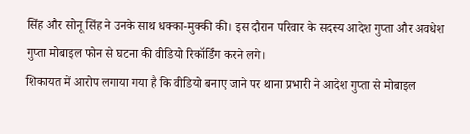सिंह और सोनू सिंह ने उनके साथ धक्का-मुक्की की। इस दौरान परिवार के सदस्य आदेश गुप्ता और अवधेश गुप्ता मोबाइल फोन से घटना की वीडियो रिकॉर्डिंग करने लगे।
शिकायत में आरोप लगाया गया है कि वीडियो बनाए जाने पर थाना प्रभारी ने आदेश गुप्ता से मोबाइल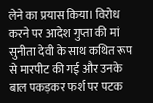लेने का प्रयास किया। विरोध करने पर आदेश गुप्ता की मां सुनीता देवी के साथ कथित रूप से मारपीट की गई और उनके बाल पकड़कर फर्श पर पटक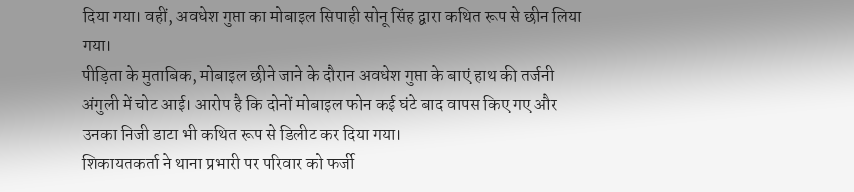दिया गया। वहीं, अवधेश गुप्ता का मोबाइल सिपाही सोनू सिंह द्वारा कथित रूप से छीन लिया गया।
पीड़िता के मुताबिक, मोबाइल छीने जाने के दौरान अवधेश गुप्ता के बाएं हाथ की तर्जनी अंगुली में चोट आई। आरोप है कि दोनों मोबाइल फोन कई घंटे बाद वापस किए गए और उनका निजी डाटा भी कथित रूप से डिलीट कर दिया गया।
शिकायतकर्ता ने थाना प्रभारी पर परिवार को फर्जी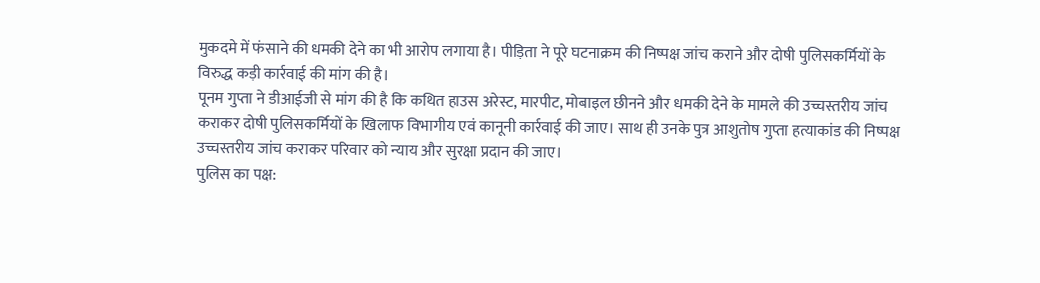मुकदमे में फंसाने की धमकी देने का भी आरोप लगाया है। पीड़िता ने पूरे घटनाक्रम की निष्पक्ष जांच कराने और दोषी पुलिसकर्मियों के विरुद्ध कड़ी कार्रवाई की मांग की है।
पूनम गुप्ता ने डीआईजी से मांग की है कि कथित हाउस अरेस्ट, मारपीट, मोबाइल छीनने और धमकी देने के मामले की उच्चस्तरीय जांच कराकर दोषी पुलिसकर्मियों के खिलाफ विभागीय एवं कानूनी कार्रवाई की जाए। साथ ही उनके पुत्र आशुतोष गुप्ता हत्याकांड की निष्पक्ष उच्चस्तरीय जांच कराकर परिवार को न्याय और सुरक्षा प्रदान की जाए।
पुलिस का पक्ष: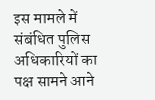इस मामले में संबंधित पुलिस अधिकारियों का पक्ष सामने आने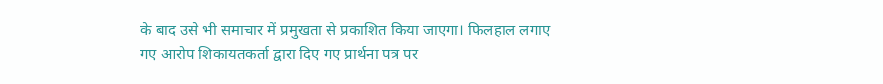के बाद उसे भी समाचार में प्रमुखता से प्रकाशित किया जाएगा। फिलहाल लगाए गए आरोप शिकायतकर्ता द्वारा दिए गए प्रार्थना पत्र पर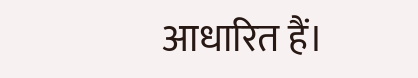आधारित हैं।